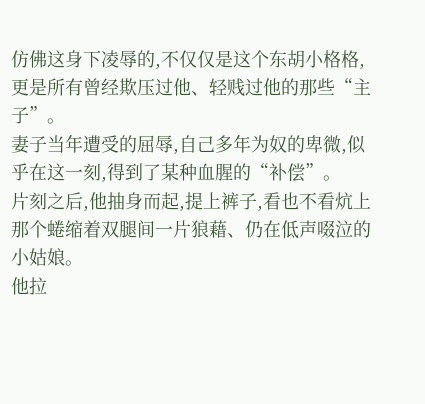仿佛这身下凌辱的,不仅仅是这个东胡小格格,更是所有曾经欺压过他、轻贱过他的那些“主子”。
妻子当年遭受的屈辱,自己多年为奴的卑微,似乎在这一刻,得到了某种血腥的“补偿”。
片刻之后,他抽身而起,提上裤子,看也不看炕上那个蜷缩着双腿间一片狼藉、仍在低声啜泣的小姑娘。
他拉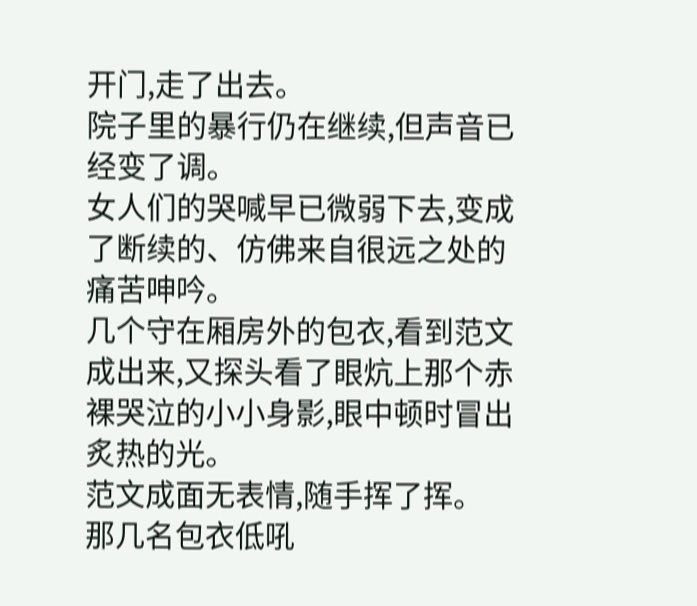开门,走了出去。
院子里的暴行仍在继续,但声音已经变了调。
女人们的哭喊早已微弱下去,变成了断续的、仿佛来自很远之处的痛苦呻吟。
几个守在厢房外的包衣,看到范文成出来,又探头看了眼炕上那个赤裸哭泣的小小身影,眼中顿时冒出炙热的光。
范文成面无表情,随手挥了挥。
那几名包衣低吼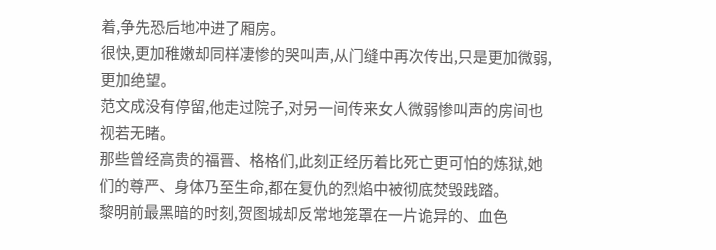着,争先恐后地冲进了厢房。
很快,更加稚嫩却同样凄惨的哭叫声,从门缝中再次传出,只是更加微弱,更加绝望。
范文成没有停留,他走过院子,对另一间传来女人微弱惨叫声的房间也视若无睹。
那些曾经高贵的福晋、格格们,此刻正经历着比死亡更可怕的炼狱,她们的尊严、身体乃至生命,都在复仇的烈焰中被彻底焚毁践踏。
黎明前最黑暗的时刻,贺图城却反常地笼罩在一片诡异的、血色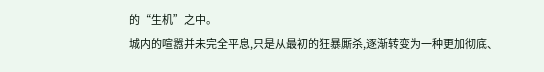的“生机”之中。
城内的喧嚣并未完全平息,只是从最初的狂暴厮杀,逐渐转变为一种更加彻底、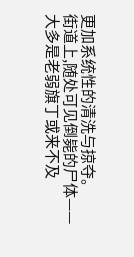更加系统性的清洗与掠夺。
街道上,随处可见倒毙的尸体——大多是老弱旗丁或来不及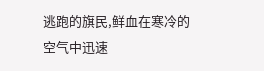逃跑的旗民,鲜血在寒冷的空气中迅速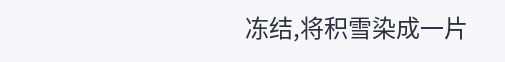冻结,将积雪染成一片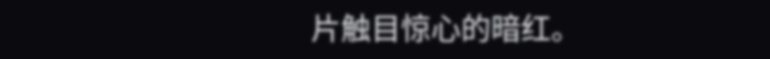片触目惊心的暗红。